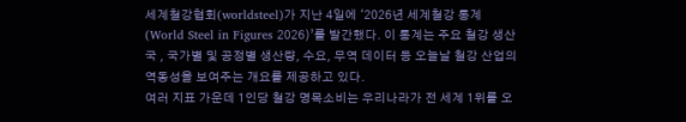세계철강협회(worldsteel)가 지난 4일에 ‘2026년 세계철강 통계(World Steel in Figures 2026)’를 발간했다. 이 통계는 주요 철강 생산국 , 국가별 및 공정별 생산량, 수요, 무역 데이터 등 오늘날 철강 산업의 역동성을 보여주는 개요를 제공하고 있다.
여러 지표 가운데 1인당 철강 명목소비는 우리나라가 전 세계 1위를 오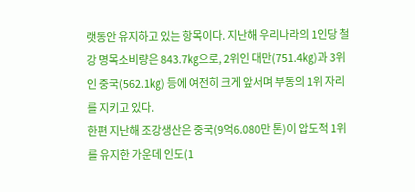랫동안 유지하고 있는 항목이다. 지난해 우리나라의 1인당 철강 명목소비량은 843.7㎏으로, 2위인 대만(751.4㎏)과 3위인 중국(562.1㎏) 등에 여전히 크게 앞서며 부동의 1위 자리를 지키고 있다.
한편 지난해 조강생산은 중국(9억6.080만 톤)이 압도적 1위를 유지한 가운데 인도(1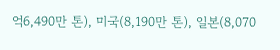억6,490만 톤), 미국(8,190만 톤), 일본(8,070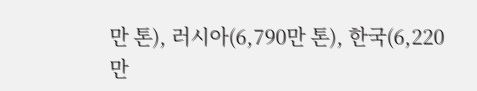만 톤), 러시아(6,790만 톤), 한국(6,220만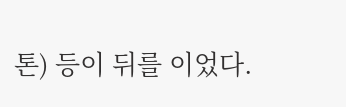톤) 등이 뒤를 이었다.